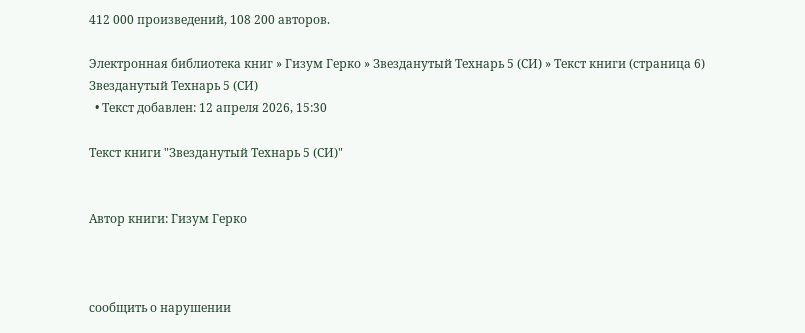412 000 произведений, 108 200 авторов.

Электронная библиотека книг » Гизум Герко » Звезданутый Технарь 5 (СИ) » Текст книги (страница 6)
Звезданутый Технарь 5 (СИ)
  • Текст добавлен: 12 апреля 2026, 15:30

Текст книги "Звезданутый Технарь 5 (СИ)"


Автор книги: Гизум Герко



сообщить о нарушении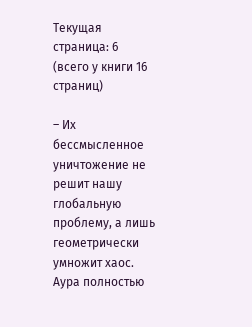Текущая страница: 6 (всего у книги 16 страниц)

– Их бессмысленное уничтожение не решит нашу глобальную проблему, а лишь геометрически умножит хаос. Аура полностью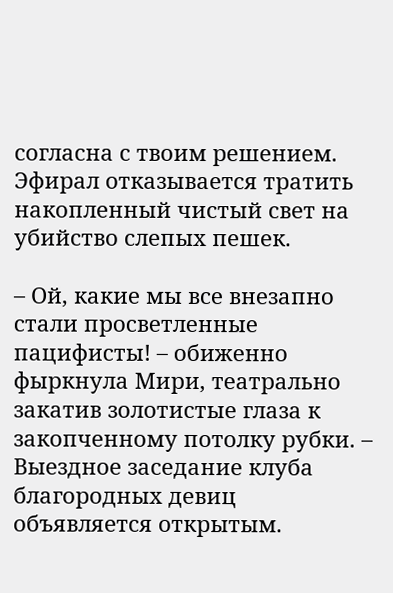согласна с твоим решением. Эфирал отказывается тратить накопленный чистый свет на убийство слепых пешек.

– Ой, какие мы все внезапно стали просветленные пацифисты! – обиженно фыркнула Мири, театрально закатив золотистые глаза к закопченному потолку рубки. – Выездное заседание клуба благородных девиц объявляется открытым.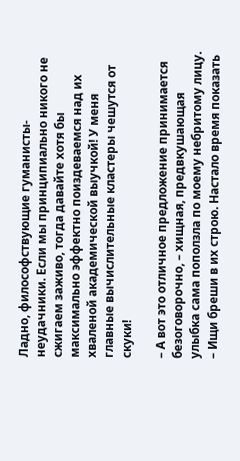Ладно, философствующие гуманисты-неудачники. Если мы принципиально никого не сжигаем заживо, тогда давайте хотя бы максимально эффектно поиздеваемся над их хваленой академической выучкой! У меня главные вычислительные кластеры чешутся от скуки!

– А вот это отличное предложение принимается безоговорочно, – хищная, предвкушающая улыбка сама поползла по моему небритому лицу. – Ищи бреши в их строю. Настало время показать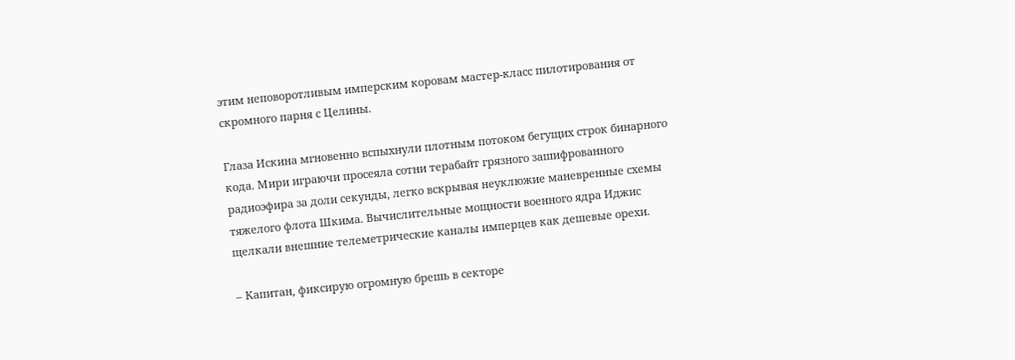этим неповоротливым имперским коровам мастер-класс пилотирования от скромного парня с Целины.

Глаза Искина мгновенно вспыхнули плотным потоком бегущих строк бинарного кода. Мири играючи просеяла сотни терабайт грязного зашифрованного радиоэфира за доли секунды, легко вскрывая неуклюжие маневренные схемы тяжелого флота Шкима. Вычислительные мощности военного ядра Иджис щелкали внешние телеметрические каналы имперцев как дешевые орехи.

– Капитан, фиксирую огромную брешь в секторе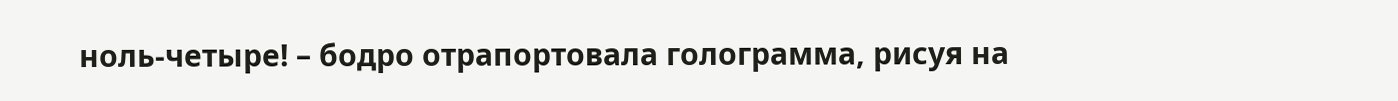ноль-четыре! – бодро отрапортовала голограмма, рисуя на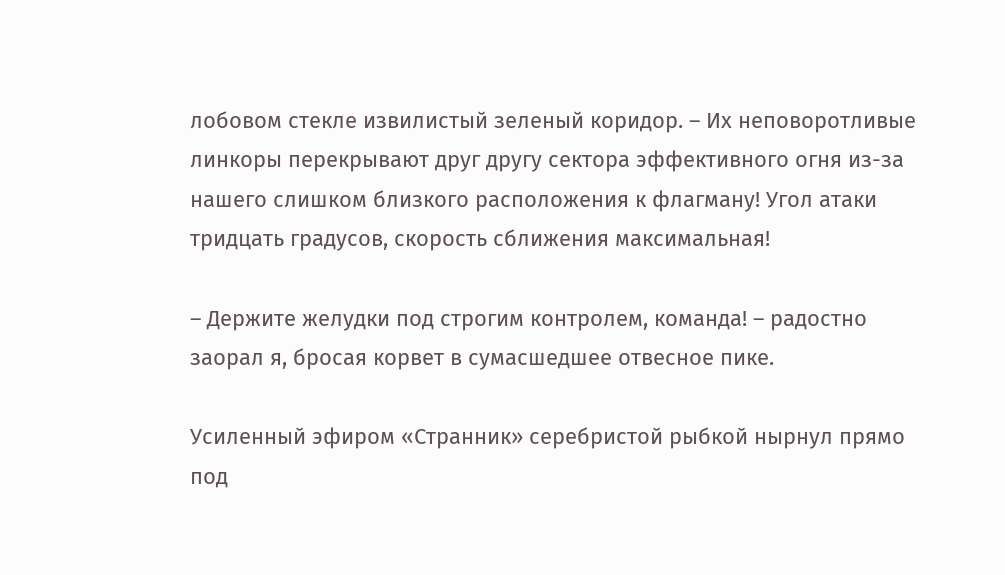лобовом стекле извилистый зеленый коридор. – Их неповоротливые линкоры перекрывают друг другу сектора эффективного огня из-за нашего слишком близкого расположения к флагману! Угол атаки тридцать градусов, скорость сближения максимальная!

– Держите желудки под строгим контролем, команда! – радостно заорал я, бросая корвет в сумасшедшее отвесное пике.

Усиленный эфиром «Странник» серебристой рыбкой нырнул прямо под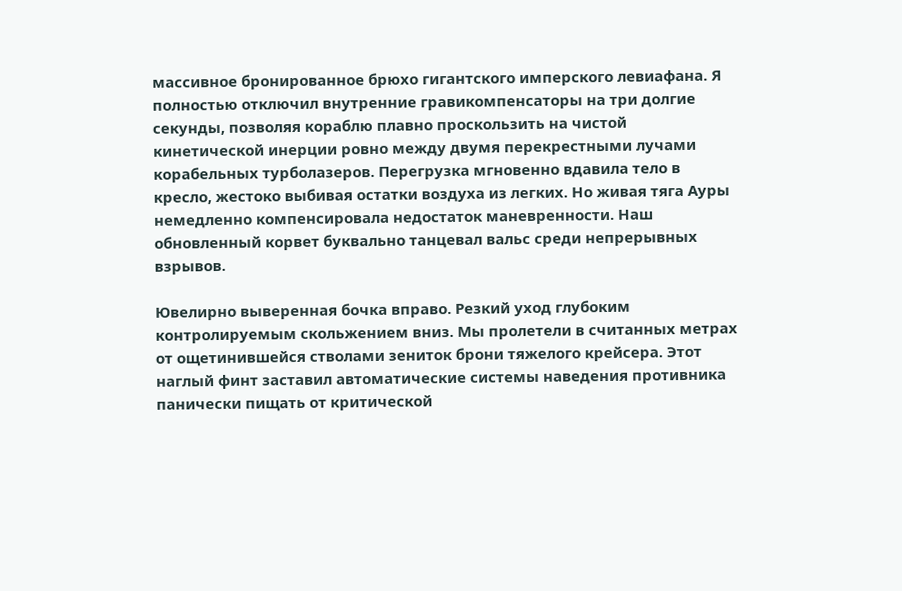массивное бронированное брюхо гигантского имперского левиафана. Я полностью отключил внутренние гравикомпенсаторы на три долгие секунды, позволяя кораблю плавно проскользить на чистой кинетической инерции ровно между двумя перекрестными лучами корабельных турболазеров. Перегрузка мгновенно вдавила тело в кресло, жестоко выбивая остатки воздуха из легких. Но живая тяга Ауры немедленно компенсировала недостаток маневренности. Наш обновленный корвет буквально танцевал вальс среди непрерывных взрывов.

Ювелирно выверенная бочка вправо. Резкий уход глубоким контролируемым скольжением вниз. Мы пролетели в считанных метрах от ощетинившейся стволами зениток брони тяжелого крейсера. Этот наглый финт заставил автоматические системы наведения противника панически пищать от критической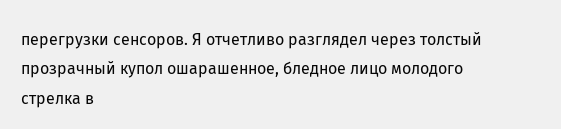перегрузки сенсоров. Я отчетливо разглядел через толстый прозрачный купол ошарашенное, бледное лицо молодого стрелка в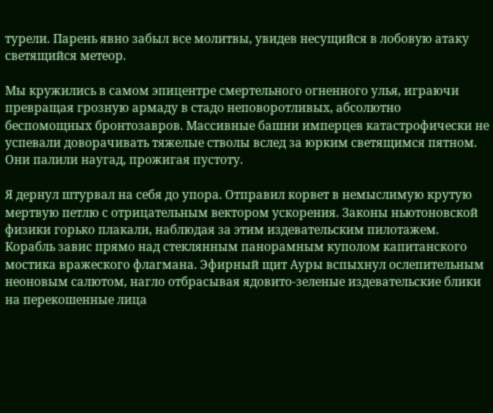турели. Парень явно забыл все молитвы, увидев несущийся в лобовую атаку светящийся метеор.

Мы кружились в самом эпицентре смертельного огненного улья, играючи превращая грозную армаду в стадо неповоротливых, абсолютно беспомощных бронтозавров. Массивные башни имперцев катастрофически не успевали доворачивать тяжелые стволы вслед за юрким светящимся пятном. Они палили наугад, прожигая пустоту.

Я дернул штурвал на себя до упора. Отправил корвет в немыслимую крутую мертвую петлю с отрицательным вектором ускорения. Законы ньютоновской физики горько плакали, наблюдая за этим издевательским пилотажем. Корабль завис прямо над стеклянным панорамным куполом капитанского мостика вражеского флагмана. Эфирный щит Ауры вспыхнул ослепительным неоновым салютом, нагло отбрасывая ядовито-зеленые издевательские блики на перекошенные лица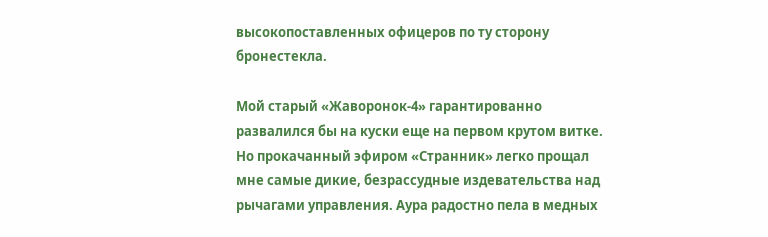высокопоставленных офицеров по ту сторону бронестекла.

Мой старый «Жаворонок-4» гарантированно развалился бы на куски еще на первом крутом витке. Но прокачанный эфиром «Странник» легко прощал мне самые дикие, безрассудные издевательства над рычагами управления. Аура радостно пела в медных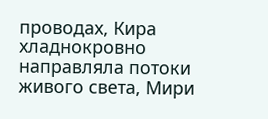проводах, Кира хладнокровно направляла потоки живого света, Мири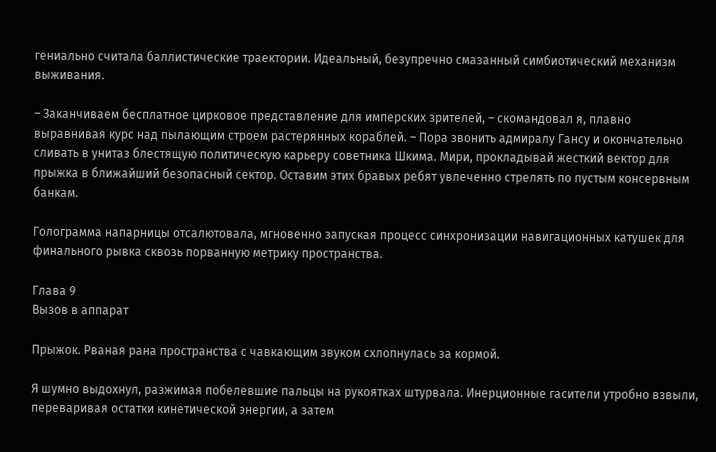гениально считала баллистические траектории. Идеальный, безупречно смазанный симбиотический механизм выживания.

– Заканчиваем бесплатное цирковое представление для имперских зрителей, – скомандовал я, плавно выравнивая курс над пылающим строем растерянных кораблей. – Пора звонить адмиралу Гансу и окончательно сливать в унитаз блестящую политическую карьеру советника Шкима. Мири, прокладывай жесткий вектор для прыжка в ближайший безопасный сектор. Оставим этих бравых ребят увлеченно стрелять по пустым консервным банкам.

Голограмма напарницы отсалютовала, мгновенно запуская процесс синхронизации навигационных катушек для финального рывка сквозь порванную метрику пространства.

Глава 9
Вызов в аппарат

Прыжок. Рваная рана пространства с чавкающим звуком схлопнулась за кормой.

Я шумно выдохнул, разжимая побелевшие пальцы на рукоятках штурвала. Инерционные гасители утробно взвыли, переваривая остатки кинетической энергии, а затем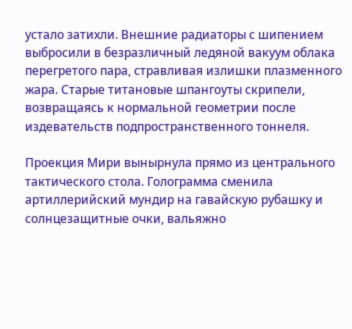устало затихли. Внешние радиаторы с шипением выбросили в безразличный ледяной вакуум облака перегретого пара, стравливая излишки плазменного жара. Старые титановые шпангоуты скрипели, возвращаясь к нормальной геометрии после издевательств подпространственного тоннеля.

Проекция Мири вынырнула прямо из центрального тактического стола. Голограмма сменила артиллерийский мундир на гавайскую рубашку и солнцезащитные очки, вальяжно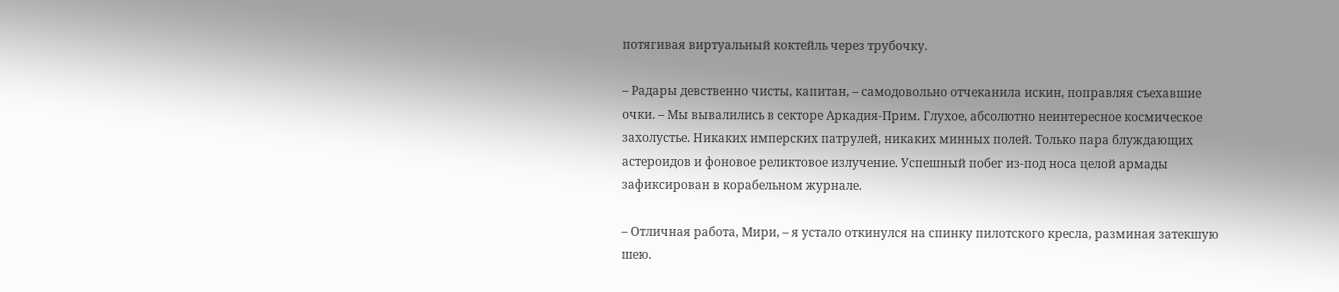потягивая виртуальный коктейль через трубочку.

– Радары девственно чисты, капитан, – самодовольно отчеканила искин, поправляя съехавшие очки. – Мы вывалились в секторе Аркадия-Прим. Глухое, абсолютно неинтересное космическое захолустье. Никаких имперских патрулей, никаких минных полей. Только пара блуждающих астероидов и фоновое реликтовое излучение. Успешный побег из-под носа целой армады зафиксирован в корабельном журнале.

– Отличная работа, Мири, – я устало откинулся на спинку пилотского кресла, разминая затекшую шею.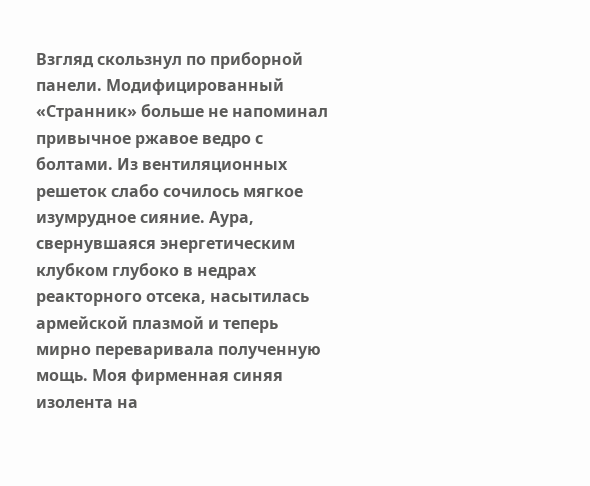Взгляд скользнул по приборной панели. Модифицированный «Странник» больше не напоминал привычное ржавое ведро с болтами. Из вентиляционных решеток слабо сочилось мягкое изумрудное сияние. Аура, свернувшаяся энергетическим клубком глубоко в недрах реакторного отсека, насытилась армейской плазмой и теперь мирно переваривала полученную мощь. Моя фирменная синяя изолента на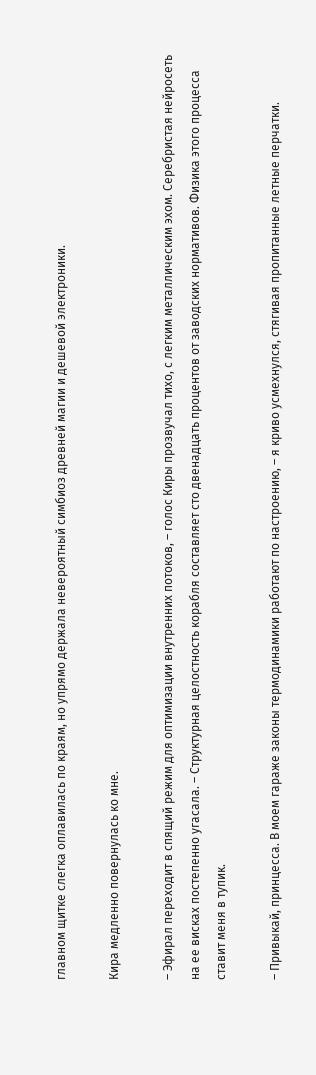главном щитке слегка оплавилась по краям, но упрямо держала невероятный симбиоз древней магии и дешевой электроники.

Кира медленно повернулась ко мне.

– Эфирал переходит в спящий режим для оптимизации внутренних потоков, – голос Киры прозвучал тихо, с легким металлическим эхом. Серебристая нейросеть на ее висках постепенно угасала. – Структурная целостность корабля составляет сто двенадцать процентов от заводских нормативов. Физика этого процесса ставит меня в тупик.

– Привыкай, принцесса. В моем гараже законы термодинамики работают по настроению, – я криво усмехнулся, стягивая пропитанные летные перчатки.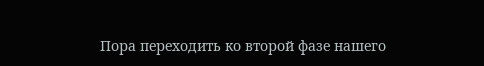Пора переходить ко второй фазе нашего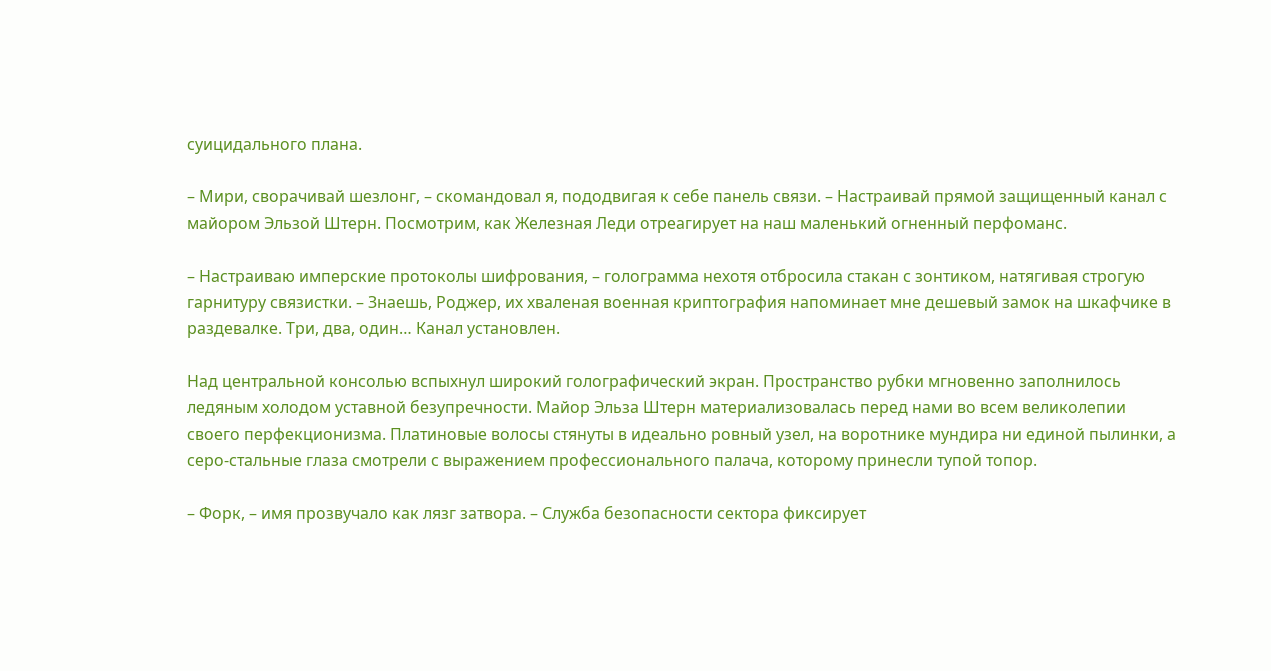суицидального плана.

– Мири, сворачивай шезлонг, – скомандовал я, пододвигая к себе панель связи. – Настраивай прямой защищенный канал с майором Эльзой Штерн. Посмотрим, как Железная Леди отреагирует на наш маленький огненный перфоманс.

– Настраиваю имперские протоколы шифрования, – голограмма нехотя отбросила стакан с зонтиком, натягивая строгую гарнитуру связистки. – Знаешь, Роджер, их хваленая военная криптография напоминает мне дешевый замок на шкафчике в раздевалке. Три, два, один… Канал установлен.

Над центральной консолью вспыхнул широкий голографический экран. Пространство рубки мгновенно заполнилось ледяным холодом уставной безупречности. Майор Эльза Штерн материализовалась перед нами во всем великолепии своего перфекционизма. Платиновые волосы стянуты в идеально ровный узел, на воротнике мундира ни единой пылинки, а серо-стальные глаза смотрели с выражением профессионального палача, которому принесли тупой топор.

– Форк, – имя прозвучало как лязг затвора. – Служба безопасности сектора фиксирует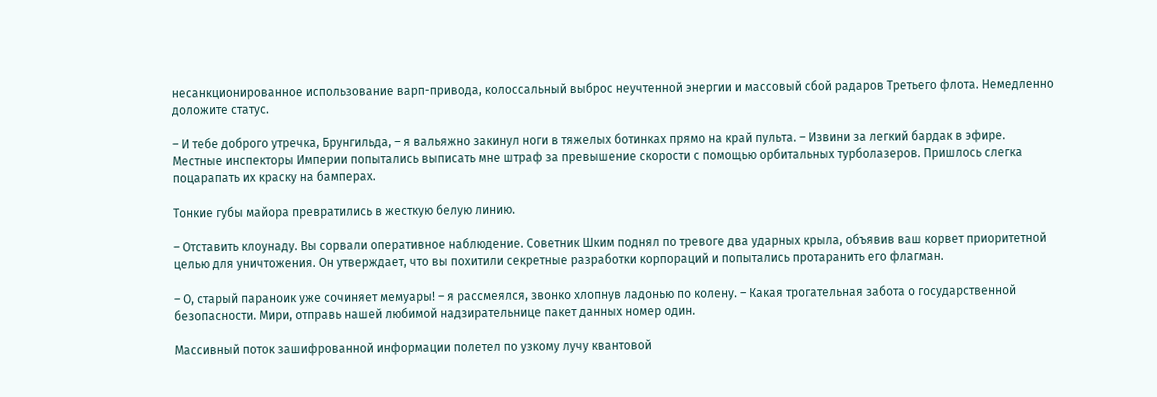несанкционированное использование варп-привода, колоссальный выброс неучтенной энергии и массовый сбой радаров Третьего флота. Немедленно доложите статус.

– И тебе доброго утречка, Брунгильда, – я вальяжно закинул ноги в тяжелых ботинках прямо на край пульта. – Извини за легкий бардак в эфире. Местные инспекторы Империи попытались выписать мне штраф за превышение скорости с помощью орбитальных турболазеров. Пришлось слегка поцарапать их краску на бамперах.

Тонкие губы майора превратились в жесткую белую линию.

– Отставить клоунаду. Вы сорвали оперативное наблюдение. Советник Шким поднял по тревоге два ударных крыла, объявив ваш корвет приоритетной целью для уничтожения. Он утверждает, что вы похитили секретные разработки корпораций и попытались протаранить его флагман.

– О, старый параноик уже сочиняет мемуары! – я рассмеялся, звонко хлопнув ладонью по колену. – Какая трогательная забота о государственной безопасности. Мири, отправь нашей любимой надзирательнице пакет данных номер один.

Массивный поток зашифрованной информации полетел по узкому лучу квантовой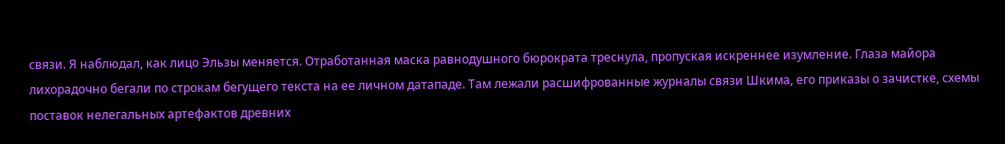связи. Я наблюдал, как лицо Эльзы меняется. Отработанная маска равнодушного бюрократа треснула, пропуская искреннее изумление. Глаза майора лихорадочно бегали по строкам бегущего текста на ее личном датападе. Там лежали расшифрованные журналы связи Шкима, его приказы о зачистке, схемы поставок нелегальных артефактов древних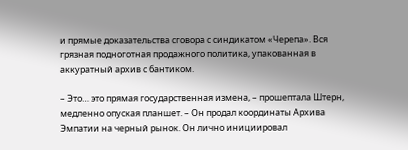и прямые доказательства сговора с синдикатом «Черепа». Вся грязная подноготная продажного политика, упакованная в аккуратный архив с бантиком.

– Это… это прямая государственная измена, – прошептала Штерн, медленно опуская планшет. – Он продал координаты Архива Эмпатии на черный рынок. Он лично инициировал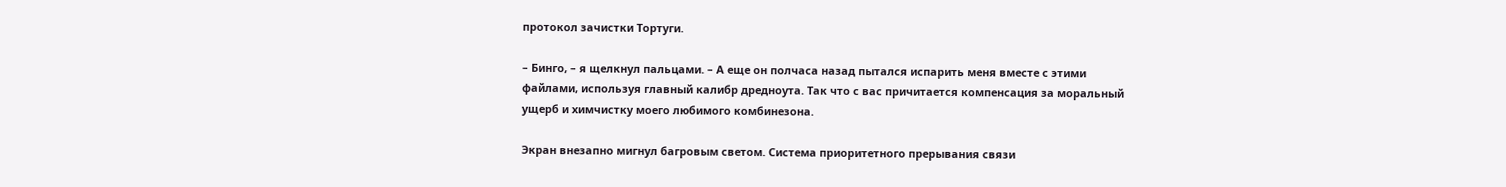протокол зачистки Тортуги.

– Бинго, – я щелкнул пальцами. – А еще он полчаса назад пытался испарить меня вместе с этими файлами, используя главный калибр дредноута. Так что с вас причитается компенсация за моральный ущерб и химчистку моего любимого комбинезона.

Экран внезапно мигнул багровым светом. Система приоритетного прерывания связи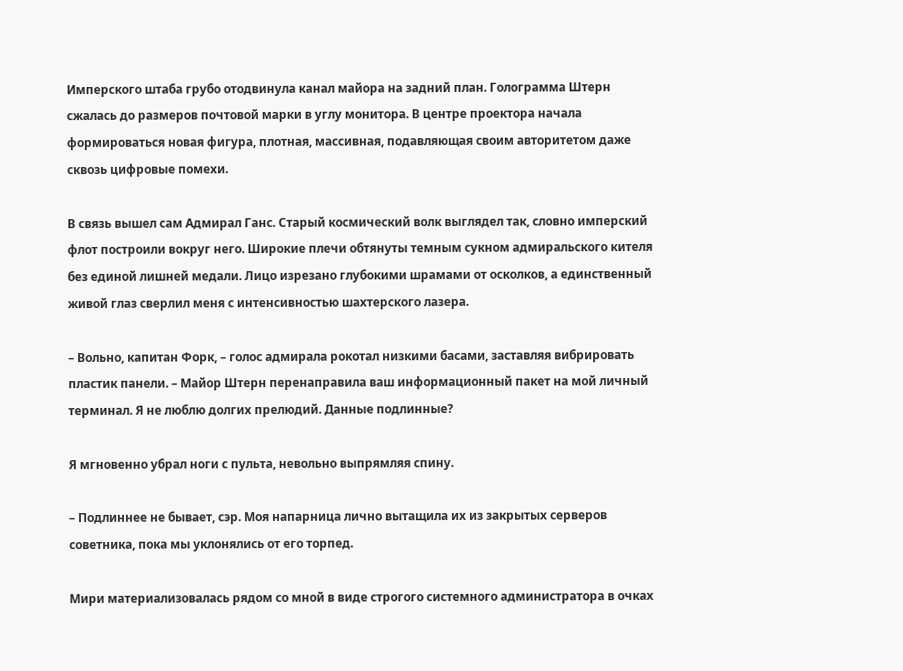Имперского штаба грубо отодвинула канал майора на задний план. Голограмма Штерн сжалась до размеров почтовой марки в углу монитора. В центре проектора начала формироваться новая фигура, плотная, массивная, подавляющая своим авторитетом даже сквозь цифровые помехи.

В связь вышел сам Адмирал Ганс. Старый космический волк выглядел так, словно имперский флот построили вокруг него. Широкие плечи обтянуты темным сукном адмиральского кителя без единой лишней медали. Лицо изрезано глубокими шрамами от осколков, а единственный живой глаз сверлил меня с интенсивностью шахтерского лазера.

– Вольно, капитан Форк, – голос адмирала рокотал низкими басами, заставляя вибрировать пластик панели. – Майор Штерн перенаправила ваш информационный пакет на мой личный терминал. Я не люблю долгих прелюдий. Данные подлинные?

Я мгновенно убрал ноги с пульта, невольно выпрямляя спину.

– Подлиннее не бывает, сэр. Моя напарница лично вытащила их из закрытых серверов советника, пока мы уклонялись от его торпед.

Мири материализовалась рядом со мной в виде строгого системного администратора в очках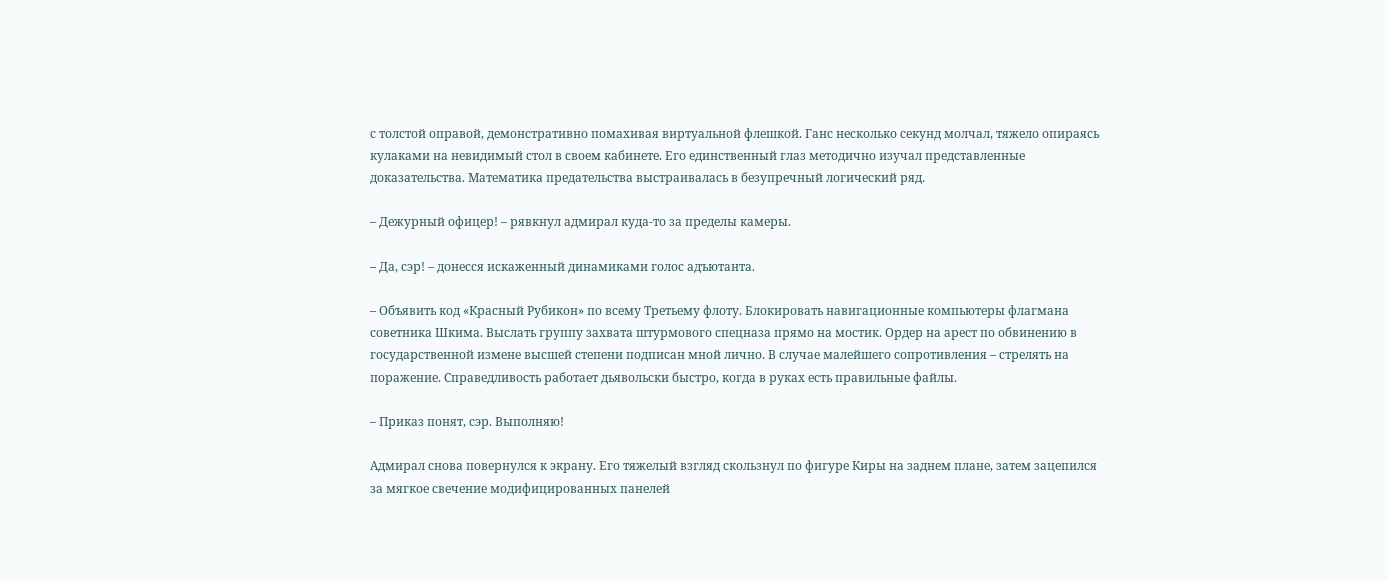с толстой оправой, демонстративно помахивая виртуальной флешкой. Ганс несколько секунд молчал, тяжело опираясь кулаками на невидимый стол в своем кабинете. Его единственный глаз методично изучал представленные доказательства. Математика предательства выстраивалась в безупречный логический ряд.

– Дежурный офицер! – рявкнул адмирал куда-то за пределы камеры.

– Да, сэр! – донесся искаженный динамиками голос адъютанта.

– Объявить код «Красный Рубикон» по всему Третьему флоту. Блокировать навигационные компьютеры флагмана советника Шкима. Выслать группу захвата штурмового спецназа прямо на мостик. Ордер на арест по обвинению в государственной измене высшей степени подписан мной лично. В случае малейшего сопротивления – стрелять на поражение. Справедливость работает дьявольски быстро, когда в руках есть правильные файлы.

– Приказ понят, сэр. Выполняю!

Адмирал снова повернулся к экрану. Его тяжелый взгляд скользнул по фигуре Киры на заднем плане, затем зацепился за мягкое свечение модифицированных панелей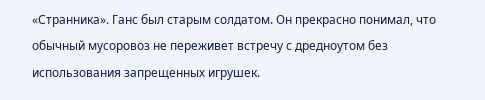«Странника». Ганс был старым солдатом. Он прекрасно понимал, что обычный мусоровоз не переживет встречу с дредноутом без использования запрещенных игрушек.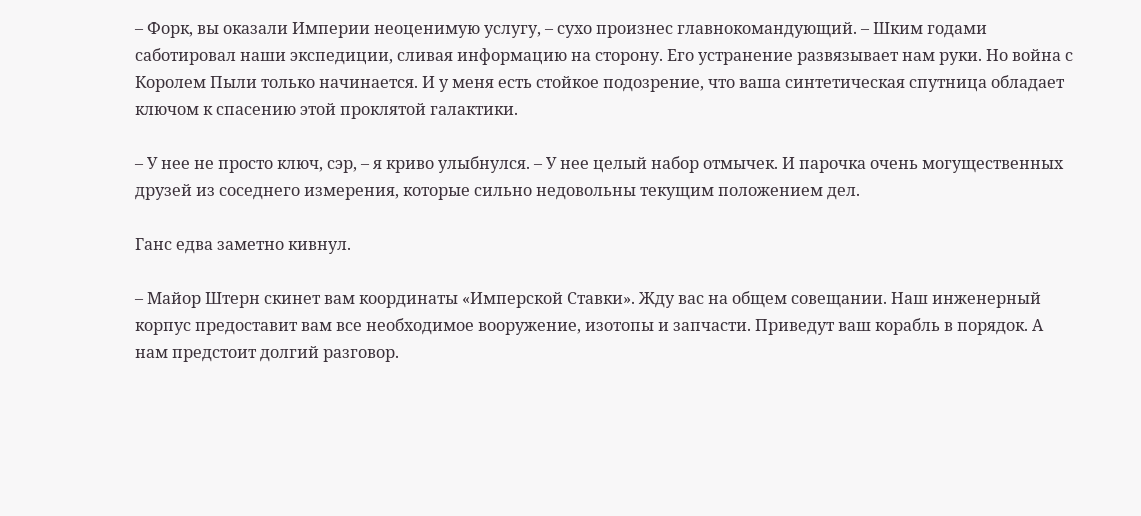– Форк, вы оказали Империи неоценимую услугу, – сухо произнес главнокомандующий. – Шким годами саботировал наши экспедиции, сливая информацию на сторону. Его устранение развязывает нам руки. Но война с Королем Пыли только начинается. И у меня есть стойкое подозрение, что ваша синтетическая спутница обладает ключом к спасению этой проклятой галактики.

– У нее не просто ключ, сэр, – я криво улыбнулся. – У нее целый набор отмычек. И парочка очень могущественных друзей из соседнего измерения, которые сильно недовольны текущим положением дел.

Ганс едва заметно кивнул.

– Майор Штерн скинет вам координаты «Имперской Ставки». Жду вас на общем совещании. Наш инженерный корпус предоставит вам все необходимое вооружение, изотопы и запчасти. Приведут ваш корабль в порядок. А нам предстоит долгий разговор.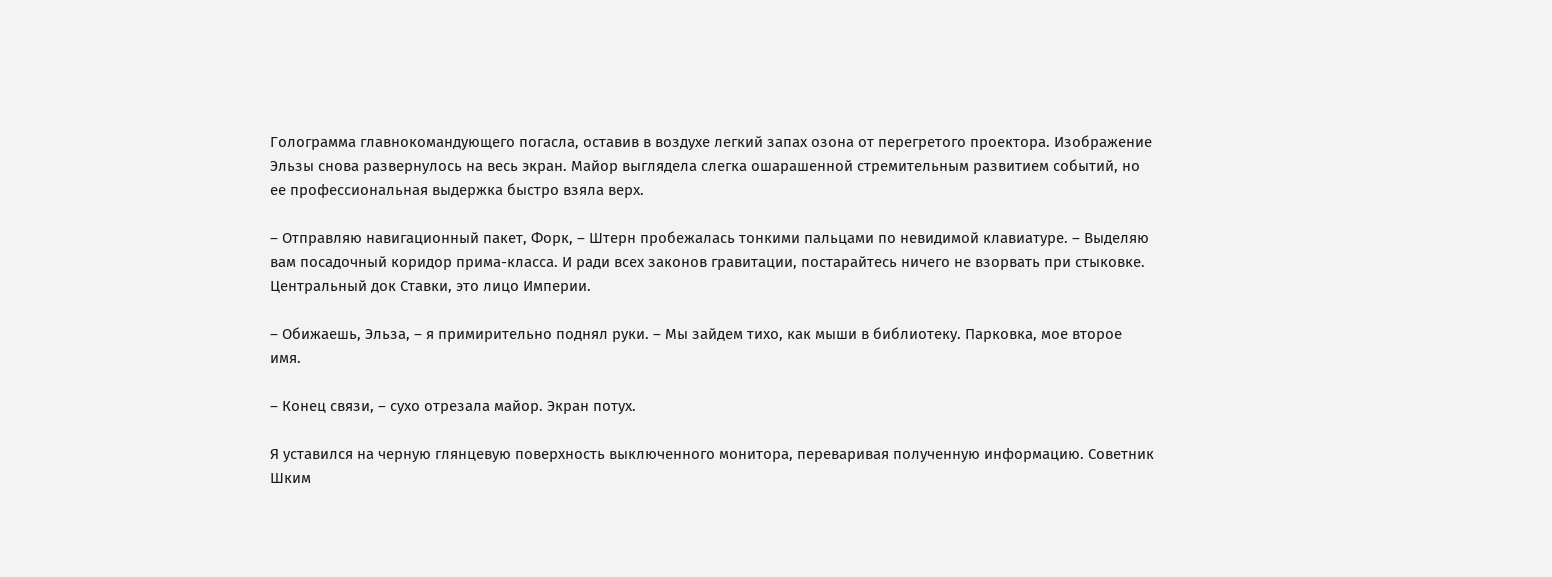Голограмма главнокомандующего погасла, оставив в воздухе легкий запах озона от перегретого проектора. Изображение Эльзы снова развернулось на весь экран. Майор выглядела слегка ошарашенной стремительным развитием событий, но ее профессиональная выдержка быстро взяла верх.

– Отправляю навигационный пакет, Форк, – Штерн пробежалась тонкими пальцами по невидимой клавиатуре. – Выделяю вам посадочный коридор прима-класса. И ради всех законов гравитации, постарайтесь ничего не взорвать при стыковке. Центральный док Ставки, это лицо Империи.

– Обижаешь, Эльза, – я примирительно поднял руки. – Мы зайдем тихо, как мыши в библиотеку. Парковка, мое второе имя.

– Конец связи, – сухо отрезала майор. Экран потух.

Я уставился на черную глянцевую поверхность выключенного монитора, переваривая полученную информацию. Советник Шким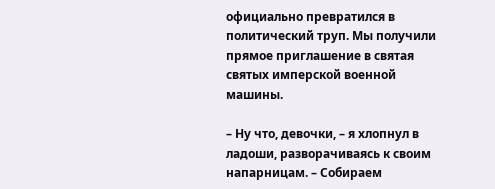официально превратился в политический труп. Мы получили прямое приглашение в святая святых имперской военной машины.

– Ну что, девочки, – я хлопнул в ладоши, разворачиваясь к своим напарницам. – Собираем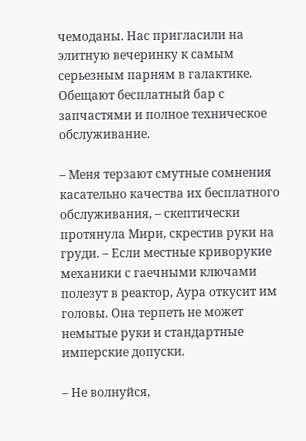чемоданы. Нас пригласили на элитную вечеринку к самым серьезным парням в галактике. Обещают бесплатный бар с запчастями и полное техническое обслуживание.

– Меня терзают смутные сомнения касательно качества их бесплатного обслуживания, – скептически протянула Мири, скрестив руки на груди. – Если местные криворукие механики с гаечными ключами полезут в реактор, Аура откусит им головы. Она терпеть не может немытые руки и стандартные имперские допуски.

– Не волнуйся,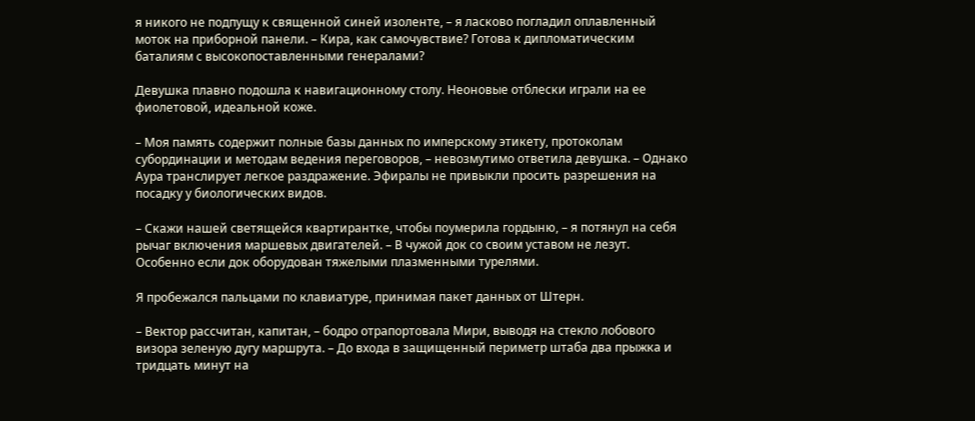я никого не подпущу к священной синей изоленте, – я ласково погладил оплавленный моток на приборной панели. – Кира, как самочувствие? Готова к дипломатическим баталиям с высокопоставленными генералами?

Девушка плавно подошла к навигационному столу. Неоновые отблески играли на ее фиолетовой, идеальной коже.

– Моя память содержит полные базы данных по имперскому этикету, протоколам субординации и методам ведения переговоров, – невозмутимо ответила девушка. – Однако Аура транслирует легкое раздражение. Эфиралы не привыкли просить разрешения на посадку у биологических видов.

– Скажи нашей светящейся квартирантке, чтобы поумерила гордыню, – я потянул на себя рычаг включения маршевых двигателей. – В чужой док со своим уставом не лезут. Особенно если док оборудован тяжелыми плазменными турелями.

Я пробежался пальцами по клавиатуре, принимая пакет данных от Штерн.

– Вектор рассчитан, капитан, – бодро отрапортовала Мири, выводя на стекло лобового визора зеленую дугу маршрута. – До входа в защищенный периметр штаба два прыжка и тридцать минут на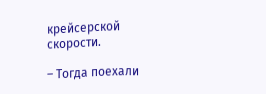крейсерской скорости.

– Тогда поехали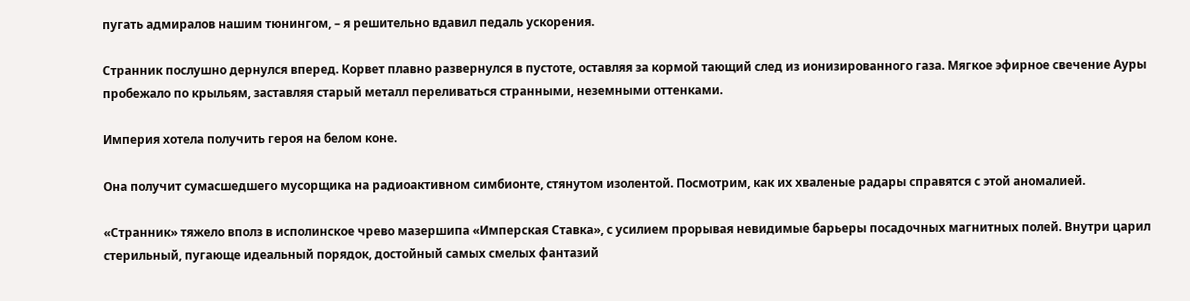пугать адмиралов нашим тюнингом, – я решительно вдавил педаль ускорения.

Странник послушно дернулся вперед. Корвет плавно развернулся в пустоте, оставляя за кормой тающий след из ионизированного газа. Мягкое эфирное свечение Ауры пробежало по крыльям, заставляя старый металл переливаться странными, неземными оттенками.

Империя хотела получить героя на белом коне.

Она получит сумасшедшего мусорщика на радиоактивном симбионте, стянутом изолентой. Посмотрим, как их хваленые радары справятся с этой аномалией.

«Странник» тяжело вполз в исполинское чрево мазершипа «Имперская Ставка», с усилием прорывая невидимые барьеры посадочных магнитных полей. Внутри царил стерильный, пугающе идеальный порядок, достойный самых смелых фантазий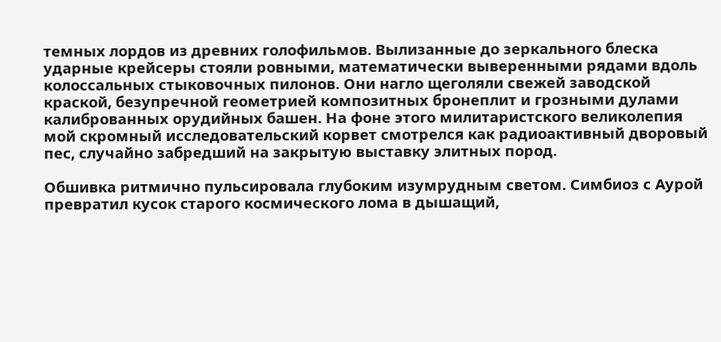темных лордов из древних голофильмов. Вылизанные до зеркального блеска ударные крейсеры стояли ровными, математически выверенными рядами вдоль колоссальных стыковочных пилонов. Они нагло щеголяли свежей заводской краской, безупречной геометрией композитных бронеплит и грозными дулами калиброванных орудийных башен. На фоне этого милитаристского великолепия мой скромный исследовательский корвет смотрелся как радиоактивный дворовый пес, случайно забредший на закрытую выставку элитных пород.

Обшивка ритмично пульсировала глубоким изумрудным светом. Симбиоз с Аурой превратил кусок старого космического лома в дышащий,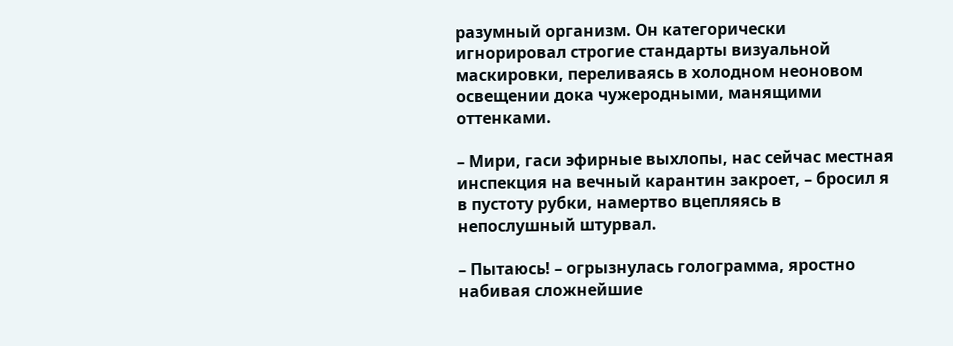разумный организм. Он категорически игнорировал строгие стандарты визуальной маскировки, переливаясь в холодном неоновом освещении дока чужеродными, манящими оттенками.

– Мири, гаси эфирные выхлопы, нас сейчас местная инспекция на вечный карантин закроет, – бросил я в пустоту рубки, намертво вцепляясь в непослушный штурвал.

– Пытаюсь! – огрызнулась голограмма, яростно набивая сложнейшие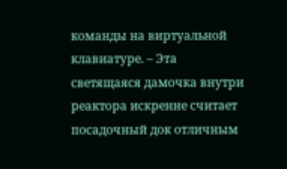команды на виртуальной клавиатуре. – Эта светящаяся дамочка внутри реактора искренне считает посадочный док отличным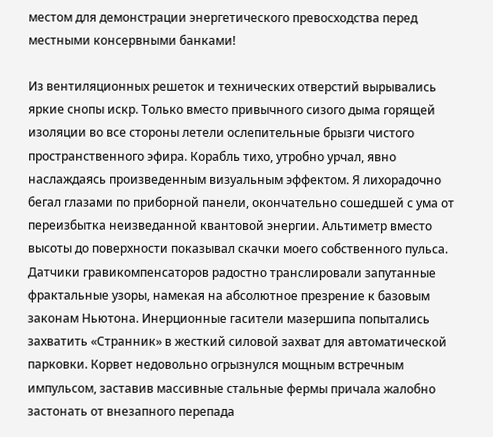местом для демонстрации энергетического превосходства перед местными консервными банками!

Из вентиляционных решеток и технических отверстий вырывались яркие снопы искр. Только вместо привычного сизого дыма горящей изоляции во все стороны летели ослепительные брызги чистого пространственного эфира. Корабль тихо, утробно урчал, явно наслаждаясь произведенным визуальным эффектом. Я лихорадочно бегал глазами по приборной панели, окончательно сошедшей с ума от переизбытка неизведанной квантовой энергии. Альтиметр вместо высоты до поверхности показывал скачки моего собственного пульса. Датчики гравикомпенсаторов радостно транслировали запутанные фрактальные узоры, намекая на абсолютное презрение к базовым законам Ньютона. Инерционные гасители мазершипа попытались захватить «Странник» в жесткий силовой захват для автоматической парковки. Корвет недовольно огрызнулся мощным встречным импульсом, заставив массивные стальные фермы причала жалобно застонать от внезапного перепада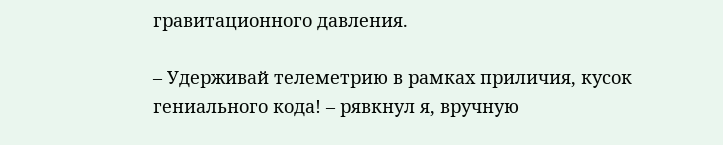гравитационного давления.

– Удерживай телеметрию в рамках приличия, кусок гениального кода! – рявкнул я, вручную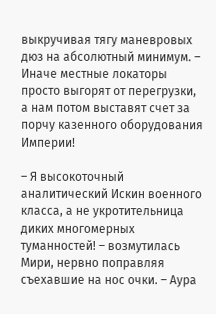выкручивая тягу маневровых дюз на абсолютный минимум. – Иначе местные локаторы просто выгорят от перегрузки, а нам потом выставят счет за порчу казенного оборудования Империи!

– Я высокоточный аналитический Искин военного класса, а не укротительница диких многомерных туманностей! – возмутилась Мири, нервно поправляя съехавшие на нос очки. – Аура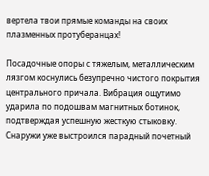вертела твои прямые команды на своих плазменных протуберанцах!

Посадочные опоры с тяжелым, металлическим лязгом коснулись безупречно чистого покрытия центрального причала. Вибрация ощутимо ударила по подошвам магнитных ботинок, подтверждая успешную жесткую стыковку. Снаружи уже выстроился парадный почетный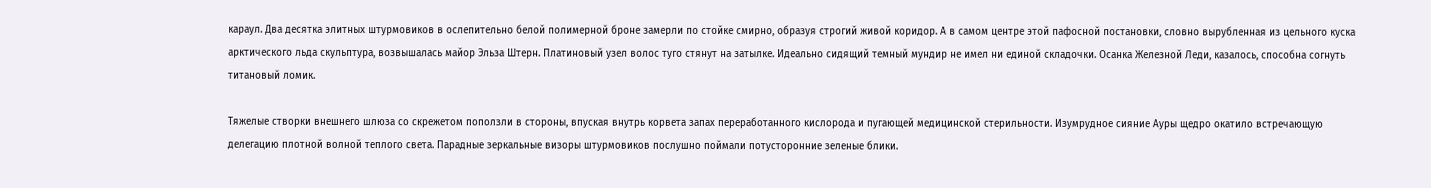караул. Два десятка элитных штурмовиков в ослепительно белой полимерной броне замерли по стойке смирно, образуя строгий живой коридор. А в самом центре этой пафосной постановки, словно вырубленная из цельного куска арктического льда скульптура, возвышалась майор Эльза Штерн. Платиновый узел волос туго стянут на затылке. Идеально сидящий темный мундир не имел ни единой складочки. Осанка Железной Леди, казалось, способна согнуть титановый ломик.

Тяжелые створки внешнего шлюза со скрежетом поползли в стороны, впуская внутрь корвета запах переработанного кислорода и пугающей медицинской стерильности. Изумрудное сияние Ауры щедро окатило встречающую делегацию плотной волной теплого света. Парадные зеркальные визоры штурмовиков послушно поймали потусторонние зеленые блики.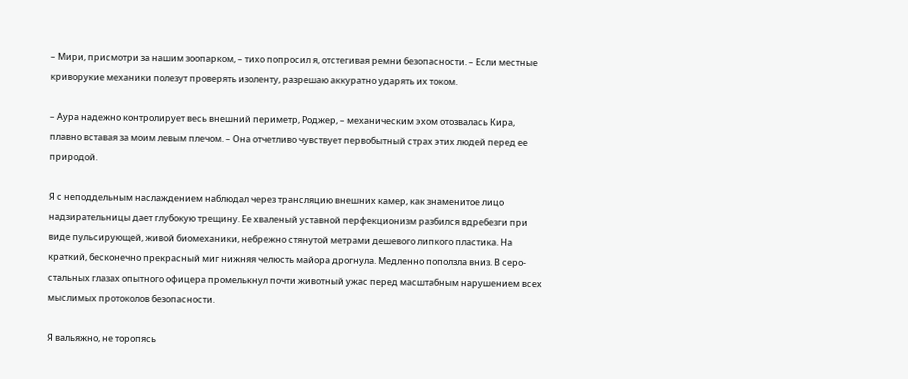– Мири, присмотри за нашим зоопарком, – тихо попросил я, отстегивая ремни безопасности. – Если местные криворукие механики полезут проверять изоленту, разрешаю аккуратно ударять их током.

– Аура надежно контролирует весь внешний периметр, Роджер, – механическим эхом отозвалась Кира, плавно вставая за моим левым плечом. – Она отчетливо чувствует первобытный страх этих людей перед ее природой.

Я с неподдельным наслаждением наблюдал через трансляцию внешних камер, как знаменитое лицо надзирательницы дает глубокую трещину. Ее хваленый уставной перфекционизм разбился вдребезги при виде пульсирующей, живой биомеханики, небрежно стянутой метрами дешевого липкого пластика. На краткий, бесконечно прекрасный миг нижняя челюсть майора дрогнула. Медленно поползла вниз. В серо-стальных глазах опытного офицера промелькнул почти животный ужас перед масштабным нарушением всех мыслимых протоколов безопасности.

Я вальяжно, не торопясь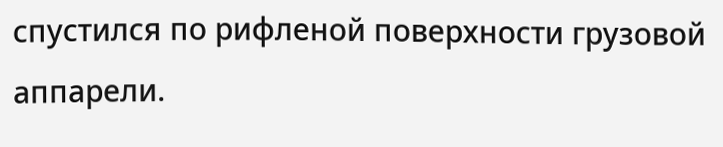спустился по рифленой поверхности грузовой аппарели.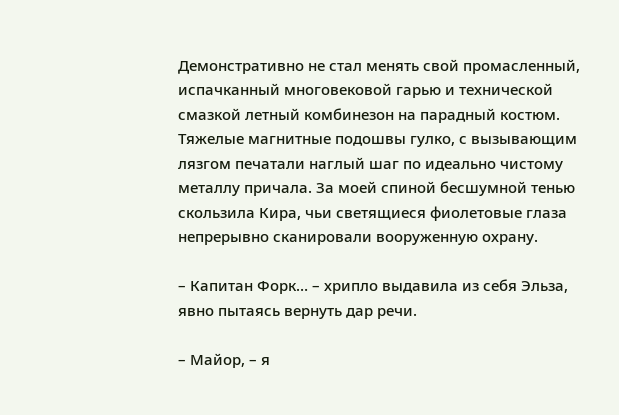Демонстративно не стал менять свой промасленный, испачканный многовековой гарью и технической смазкой летный комбинезон на парадный костюм. Тяжелые магнитные подошвы гулко, с вызывающим лязгом печатали наглый шаг по идеально чистому металлу причала. За моей спиной бесшумной тенью скользила Кира, чьи светящиеся фиолетовые глаза непрерывно сканировали вооруженную охрану.

– Капитан Форк… – хрипло выдавила из себя Эльза, явно пытаясь вернуть дар речи.

– Майор, – я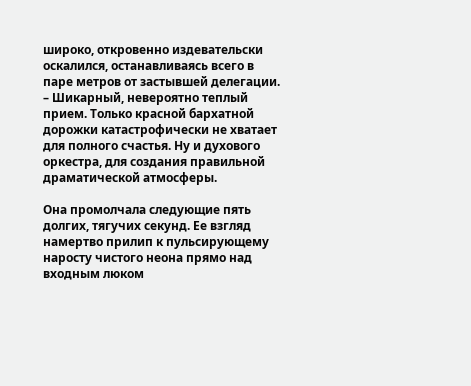широко, откровенно издевательски оскалился, останавливаясь всего в паре метров от застывшей делегации. – Шикарный, невероятно теплый прием. Только красной бархатной дорожки катастрофически не хватает для полного счастья. Ну и духового оркестра, для создания правильной драматической атмосферы.

Она промолчала следующие пять долгих, тягучих секунд. Ее взгляд намертво прилип к пульсирующему наросту чистого неона прямо над входным люком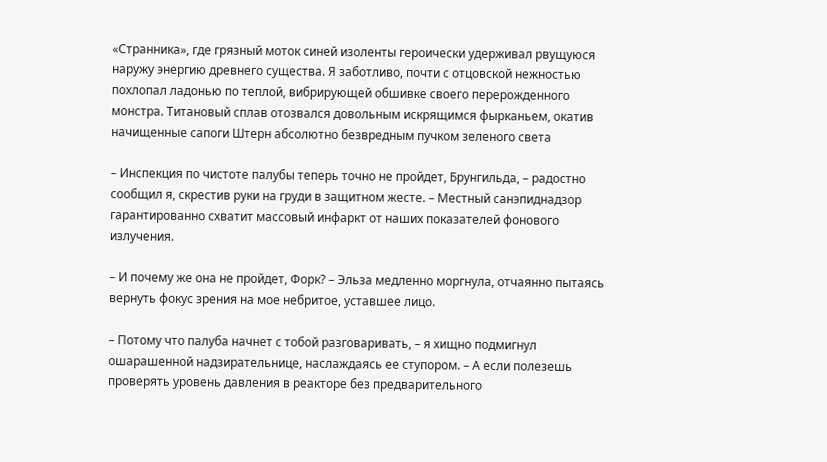«Странника», где грязный моток синей изоленты героически удерживал рвущуюся наружу энергию древнего существа. Я заботливо, почти с отцовской нежностью похлопал ладонью по теплой, вибрирующей обшивке своего перерожденного монстра. Титановый сплав отозвался довольным искрящимся фырканьем, окатив начищенные сапоги Штерн абсолютно безвредным пучком зеленого света

– Инспекция по чистоте палубы теперь точно не пройдет, Брунгильда, – радостно сообщил я, скрестив руки на груди в защитном жесте. – Местный санэпиднадзор гарантированно схватит массовый инфаркт от наших показателей фонового излучения.

– И почему же она не пройдет, Форк? – Эльза медленно моргнула, отчаянно пытаясь вернуть фокус зрения на мое небритое, уставшее лицо.

– Потому что палуба начнет с тобой разговаривать, – я хищно подмигнул ошарашенной надзирательнице, наслаждаясь ее ступором. – А если полезешь проверять уровень давления в реакторе без предварительного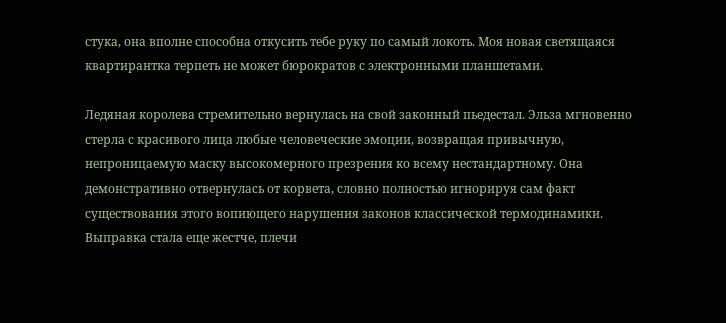стука, она вполне способна откусить тебе руку по самый локоть. Моя новая светящаяся квартирантка терпеть не может бюрократов с электронными планшетами.

Ледяная королева стремительно вернулась на свой законный пьедестал. Эльза мгновенно стерла с красивого лица любые человеческие эмоции, возвращая привычную, непроницаемую маску высокомерного презрения ко всему нестандартному. Она демонстративно отвернулась от корвета, словно полностью игнорируя сам факт существования этого вопиющего нарушения законов классической термодинамики. Выправка стала еще жестче, плечи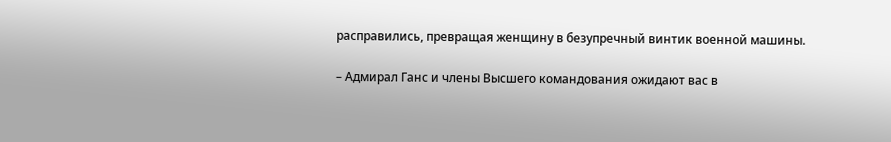расправились, превращая женщину в безупречный винтик военной машины.

– Адмирал Ганс и члены Высшего командования ожидают вас в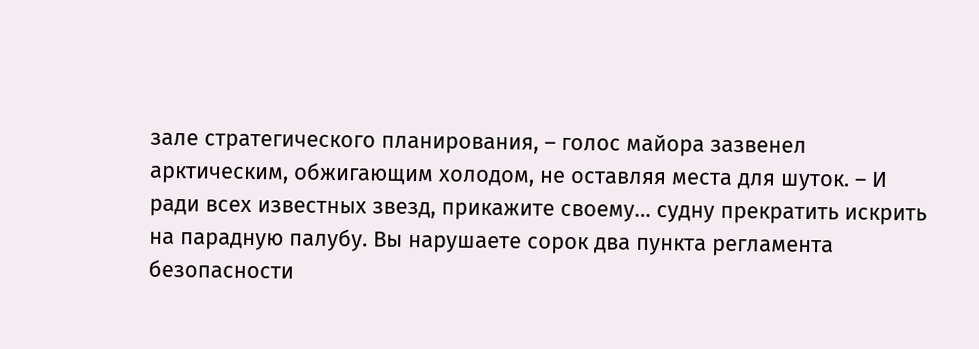зале стратегического планирования, – голос майора зазвенел арктическим, обжигающим холодом, не оставляя места для шуток. – И ради всех известных звезд, прикажите своему… судну прекратить искрить на парадную палубу. Вы нарушаете сорок два пункта регламента безопасности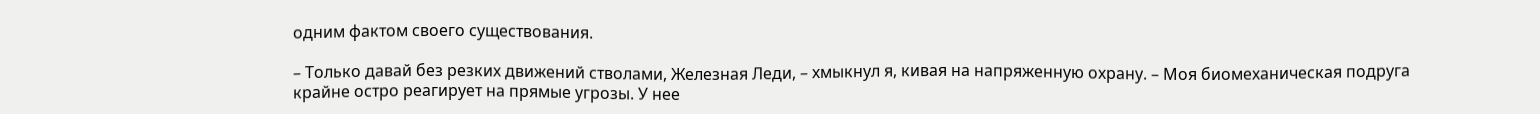одним фактом своего существования.

– Только давай без резких движений стволами, Железная Леди, – хмыкнул я, кивая на напряженную охрану. – Моя биомеханическая подруга крайне остро реагирует на прямые угрозы. У нее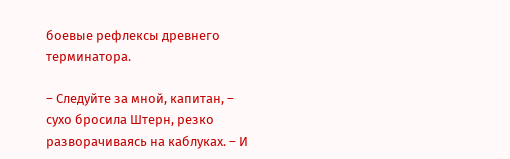боевые рефлексы древнего терминатора.

– Следуйте за мной, капитан, – сухо бросила Штерн, резко разворачиваясь на каблуках. – И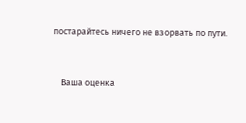постарайтесь ничего не взорвать по пути.


    Ваша оценка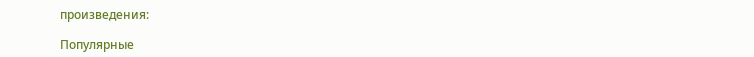произведения:

Популярные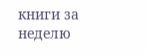книги за неделю